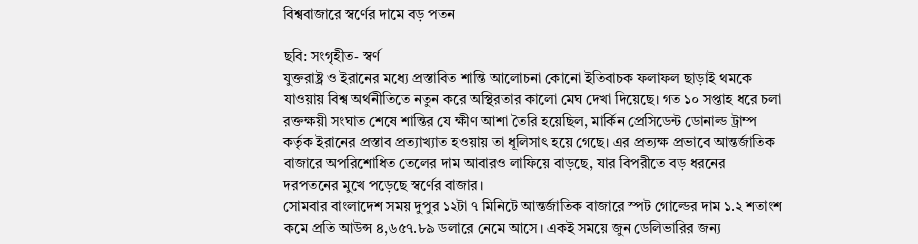বিশ্ববাজারে স্বর্ণের দামে বড় পতন

ছবি: সংগৃহীত- স্বর্ণ
যুক্তরাষ্ট্র ও ইরানের মধ্যে প্রস্তাবিত শান্তি আলোচনা কোনো ইতিবাচক ফলাফল ছাড়াই থমকে যাওয়ায় বিশ্ব অর্থনীতিতে নতুন করে অস্থিরতার কালো মেঘ দেখা দিয়েছে। গত ১০ সপ্তাহ ধরে চলা রক্তক্ষয়ী সংঘাত শেষে শান্তির যে ক্ষীণ আশা তৈরি হয়েছিল, মার্কিন প্রেসিডেন্ট ডোনাল্ড ট্রাম্প কর্তৃক ইরানের প্রস্তাব প্রত্যাখ্যাত হওয়ায় তা ধূলিসাৎ হয়ে গেছে। এর প্রত্যক্ষ প্রভাবে আন্তর্জাতিক বাজারে অপরিশোধিত তেলের দাম আবারও লাফিয়ে বাড়ছে, যার বিপরীতে বড় ধরনের দরপতনের মুখে পড়েছে স্বর্ণের বাজার।
সোমবার বাংলাদেশ সময় দুপুর ১২টা ৭ মিনিটে আন্তর্জাতিক বাজারে স্পট গোল্ডের দাম ১.২ শতাংশ কমে প্রতি আউন্স ৪,৬৫৭.৮৯ ডলারে নেমে আসে। একই সময়ে জুন ডেলিভারির জন্য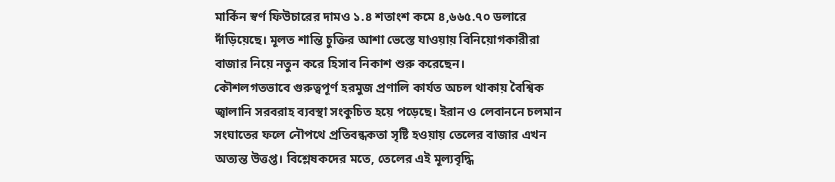মার্কিন স্বর্ণ ফিউচারের দামও ১.৪ শতাংশ কমে ৪,৬৬৫.৭০ ডলারে দাঁড়িয়েছে। মূলত শান্তি চুক্তির আশা ভেস্তে যাওয়ায় বিনিয়োগকারীরা বাজার নিয়ে নতুন করে হিসাব নিকাশ শুরু করেছেন।
কৌশলগতভাবে গুরুত্বপূর্ণ হরমুজ প্রণালি কার্যত অচল থাকায় বৈশ্বিক জ্বালানি সরবরাহ ব্যবস্থা সংকুচিত হয়ে পড়েছে। ইরান ও লেবাননে চলমান সংঘাতের ফলে নৌপথে প্রতিবন্ধকতা সৃষ্টি হওয়ায় তেলের বাজার এখন অত্যন্ত উত্তপ্ত। বিশ্লেষকদের মতে, তেলের এই মূল্যবৃদ্ধি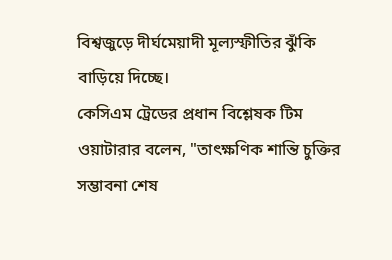বিশ্বজুড়ে দীর্ঘমেয়াদী মূল্যস্ফীতির ঝুঁকি বাড়িয়ে দিচ্ছে।
কেসিএম ট্রেডের প্রধান বিশ্লেষক টিম ওয়াটারার বলেন, "তাৎক্ষণিক শান্তি চুক্তির সম্ভাবনা শেষ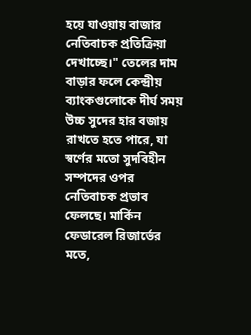হয়ে যাওয়ায় বাজার নেতিবাচক প্রতিক্রিয়া দেখাচ্ছে।" তেলের দাম বাড়ার ফলে কেন্দ্রীয় ব্যাংকগুলোকে দীর্ঘ সময় উচ্চ সুদের হার বজায় রাখতে হতে পারে, যা স্বর্ণের মতো সুদবিহীন সম্পদের ওপর নেতিবাচক প্রভাব ফেলছে। মার্কিন ফেডারেল রিজার্ভের মতে,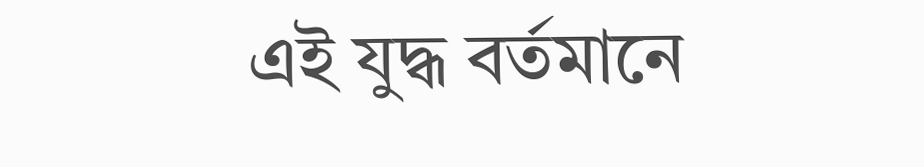এই যুদ্ধ বর্তমানে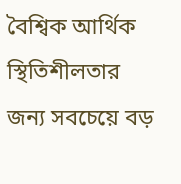বৈশ্বিক আর্থিক স্থিতিশীলতার জন্য সবচেয়ে বড়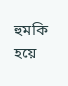হুমকি হয়ে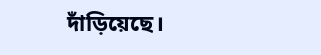দাঁড়িয়েছে।